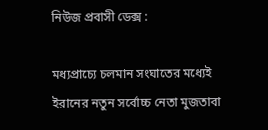নিউজ প্রবাসী ডেক্স :

মধ্যপ্রাচ্যে চলমান সংঘাতের মধ্যেই ইরানের নতুন সর্বোচ্চ নেতা মুজতাবা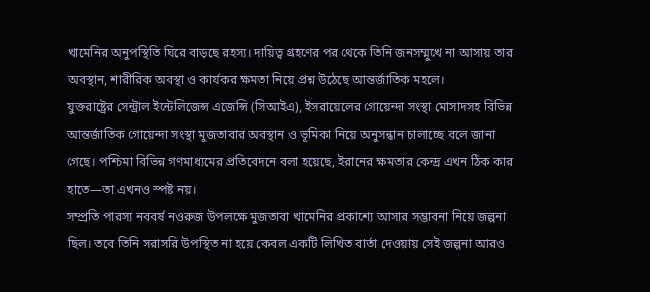খামেনির অনুপস্থিতি ঘিরে বাড়ছে রহস্য। দায়িত্ব গ্রহণের পর থেকে তিনি জনসম্মুখে না আসায় তার অবস্থান, শারীরিক অবস্থা ও কার্যকর ক্ষমতা নিয়ে প্রশ্ন উঠেছে আন্তর্জাতিক মহলে।
যুক্তরাষ্ট্রের সেন্ট্রাল ইন্টেলিজেন্স এজেন্সি (সিআইএ), ইসরায়েলের গোয়েন্দা সংস্থা মোসাদসহ বিভিন্ন আন্তর্জাতিক গোয়েন্দা সংস্থা মুজতাবার অবস্থান ও ভূমিকা নিয়ে অনুসন্ধান চালাচ্ছে বলে জানা গেছে। পশ্চিমা বিভিন্ন গণমাধ্যমের প্রতিবেদনে বলা হয়েছে, ইরানের ক্ষমতার কেন্দ্র এখন ঠিক কার হাতে—তা এখনও স্পষ্ট নয়।
সম্প্রতি পারস্য নববর্ষ নওরুজ উপলক্ষে মুজতাবা খামেনির প্রকাশ্যে আসার সম্ভাবনা নিয়ে জল্পনা ছিল। তবে তিনি সরাসরি উপস্থিত না হয়ে কেবল একটি লিখিত বার্তা দেওয়ায় সেই জল্পনা আরও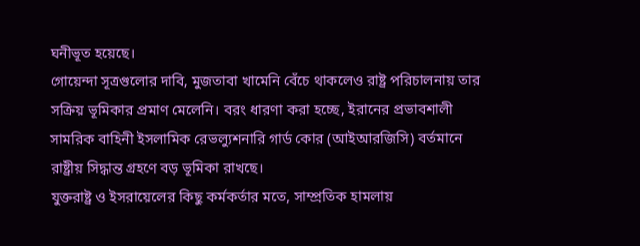ঘনীভূত হয়েছে।
গোয়েন্দা সূত্রগুলোর দাবি, মুজতাবা খামেনি বেঁচে থাকলেও রাষ্ট্র পরিচালনায় তার সক্রিয় ভূমিকার প্রমাণ মেলেনি। বরং ধারণা করা হচ্ছে, ইরানের প্রভাবশালী সামরিক বাহিনী ইসলামিক রেভল্যুশনারি গার্ড কোর (আইআরজিসি) বর্তমানে রাষ্ট্রীয় সিদ্ধান্ত গ্রহণে বড় ভূমিকা রাখছে।
যুক্তরাষ্ট্র ও ইসরায়েলের কিছু কর্মকর্তার মতে, সাম্প্রতিক হামলায়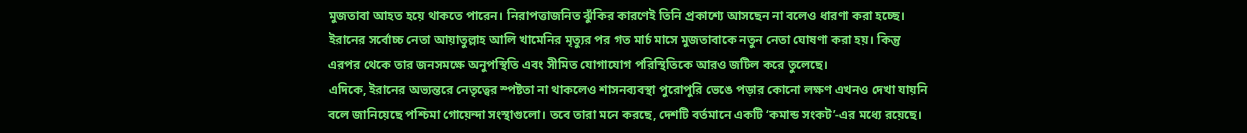মুজতাবা আহত হয়ে থাকতে পারেন। নিরাপত্তাজনিত ঝুঁকির কারণেই তিনি প্রকাশ্যে আসছেন না বলেও ধারণা করা হচ্ছে।
ইরানের সর্বোচ্চ নেতা আয়াতুল্লাহ আলি খামেনির মৃত্যুর পর গত মার্চ মাসে মুজতাবাকে নতুন নেতা ঘোষণা করা হয়। কিন্তু এরপর থেকে তার জনসমক্ষে অনুপস্থিতি এবং সীমিত যোগাযোগ পরিস্থিতিকে আরও জটিল করে তুলেছে।
এদিকে, ইরানের অভ্যন্তরে নেতৃত্বের স্পষ্টতা না থাকলেও শাসনব্যবস্থা পুরোপুরি ভেঙে পড়ার কোনো লক্ষণ এখনও দেখা যায়নি বলে জানিয়েছে পশ্চিমা গোয়েন্দা সংস্থাগুলো। তবে তারা মনে করছে, দেশটি বর্তমানে একটি ‘কমান্ড সংকট’-এর মধ্যে রয়েছে।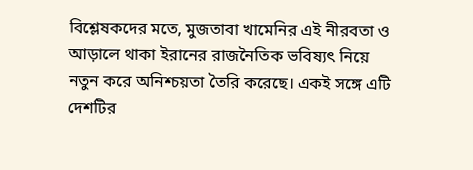বিশ্লেষকদের মতে, মুজতাবা খামেনির এই নীরবতা ও আড়ালে থাকা ইরানের রাজনৈতিক ভবিষ্যৎ নিয়ে নতুন করে অনিশ্চয়তা তৈরি করেছে। একই সঙ্গে এটি দেশটির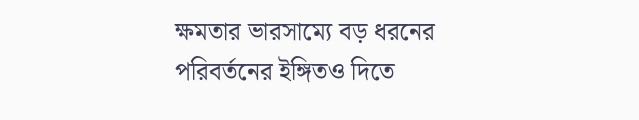ক্ষমতার ভারসাম্যে বড় ধরনের পরিবর্তনের ইঙ্গিতও দিতে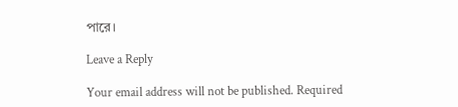পারে।

Leave a Reply

Your email address will not be published. Required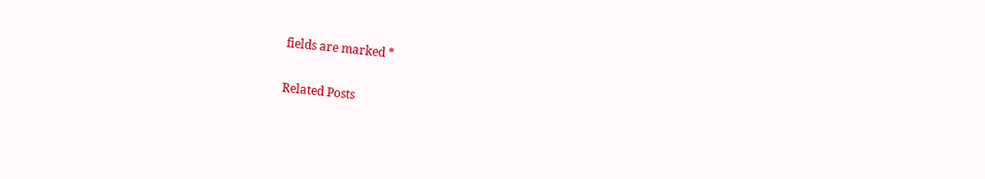fields are marked *

Related Posts